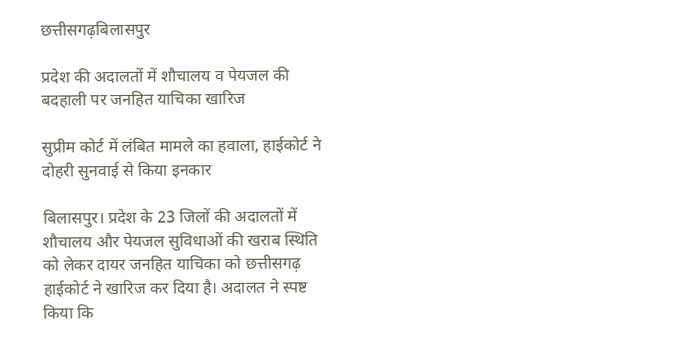छत्तीसगढ़बिलासपुर

प्रदेश की अदालतों में शौचालय व पेयजल की बदहाली पर जनहित याचिका खारिज

सुप्रीम कोर्ट में लंबित मामले का हवाला, हाईकोर्ट ने दोहरी सुनवाई से किया इनकार

बिलासपुर। प्रदेश के 23 जिलों की अदालतों में शौचालय और पेयजल सुविधाओं की खराब स्थिति को लेकर दायर जनहित याचिका को छत्तीसगढ़ हाईकोर्ट ने खारिज कर दिया है। अदालत ने स्पष्ट किया कि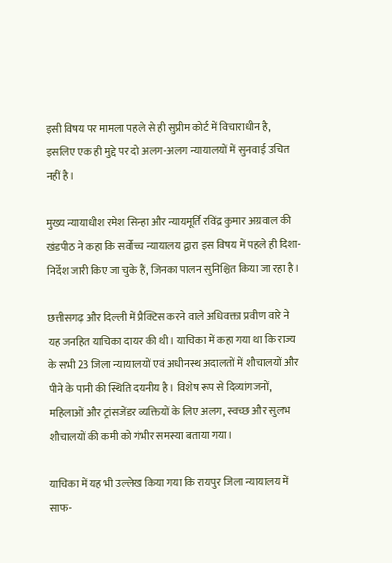इसी विषय पर मामला पहले से ही सुप्रीम कोर्ट में विचाराधीन है, इसलिए एक ही मुद्दे पर दो अलग-अलग न्यायालयों में सुनवाई उचित नहीं है।

मुख्य न्यायाधीश रमेश सिन्हा और न्यायमूर्ति रविंद्र कुमार अग्रवाल की खंडपीठ ने कहा कि सर्वोच्च न्यायालय द्वारा इस विषय में पहले ही दिशा-निर्देश जारी किए जा चुके हैं, जिनका पालन सुनिश्चित किया जा रहा है।

छत्तीसगढ़ और दिल्ली में प्रैक्टिस करने वाले अधिवक्ता प्रवीण वारे ने यह जनहित याचिका दायर की थी। याचिका में कहा गया था कि राज्य के सभी 23 जिला न्यायालयों एवं अधीनस्थ अदालतों में शौचालयों और पीने के पानी की स्थिति दयनीय है। विशेष रूप से दिव्यांगजनों, महिलाओं और ट्रांसजेंडर व्यक्तियों के लिए अलग, स्वच्छ और सुलभ शौचालयों की कमी को गंभीर समस्या बताया गया।

याचिका में यह भी उल्लेख किया गया कि रायपुर जिला न्यायालय में साफ-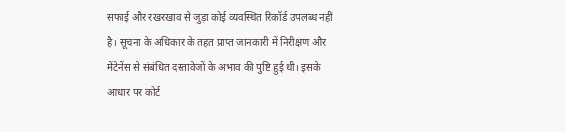सफाई और रखरखाव से जुड़ा कोई व्यवस्थित रिकॉर्ड उपलब्ध नहीं है। सूचना के अधिकार के तहत प्राप्त जानकारी में निरीक्षण और मेंटेनेंस से संबंधित दस्तावेजों के अभाव की पुष्टि हुई थी। इसके आधार पर कोर्ट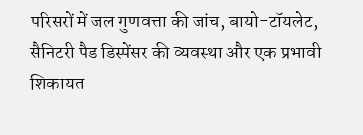परिसरों में जल गुणवत्ता की जांच, बायो-टॉयलेट, सैनिटरी पैड डिस्पेंसर की व्यवस्था और एक प्रभावी शिकायत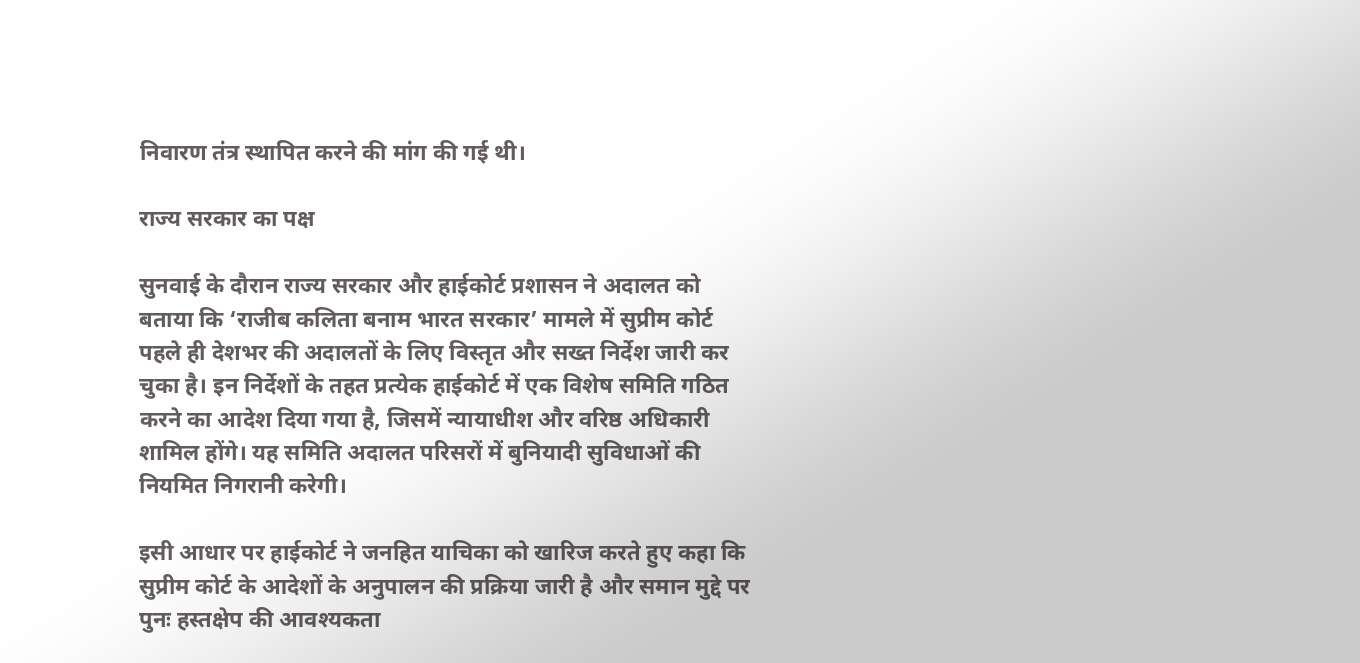निवारण तंत्र स्थापित करने की मांग की गई थी।

राज्य सरकार का पक्ष

सुनवाई के दौरान राज्य सरकार और हाईकोर्ट प्रशासन ने अदालत को बताया कि ‘राजीब कलिता बनाम भारत सरकार’ मामले में सुप्रीम कोर्ट पहले ही देशभर की अदालतों के लिए विस्तृत और सख्त निर्देश जारी कर चुका है। इन निर्देशों के तहत प्रत्येक हाईकोर्ट में एक विशेष समिति गठित करने का आदेश दिया गया है, जिसमें न्यायाधीश और वरिष्ठ अधिकारी शामिल होंगे। यह समिति अदालत परिसरों में बुनियादी सुविधाओं की नियमित निगरानी करेगी।

इसी आधार पर हाईकोर्ट ने जनहित याचिका को खारिज करते हुए कहा कि सुप्रीम कोर्ट के आदेशों के अनुपालन की प्रक्रिया जारी है और समान मुद्दे पर पुनः हस्तक्षेप की आवश्यकता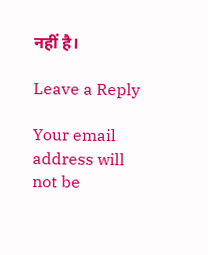नहीं है।

Leave a Reply

Your email address will not be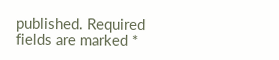published. Required fields are marked *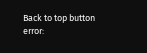Back to top button
error: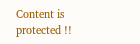Content is protected !!